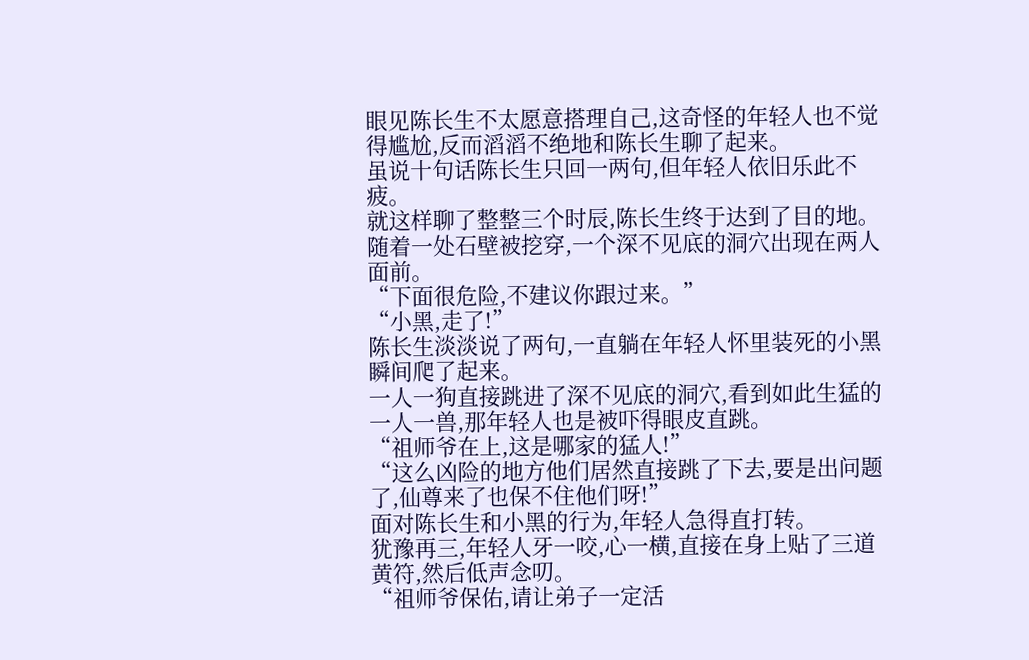眼见陈长生不太愿意搭理自己,这奇怪的年轻人也不觉得尴尬,反而滔滔不绝地和陈长生聊了起来。
虽说十句话陈长生只回一两句,但年轻人依旧乐此不疲。
就这样聊了整整三个时辰,陈长生终于达到了目的地。
随着一处石壁被挖穿,一个深不见底的洞穴出现在两人面前。
“下面很危险,不建议你跟过来。”
“小黑,走了!”
陈长生淡淡说了两句,一直躺在年轻人怀里装死的小黑瞬间爬了起来。
一人一狗直接跳进了深不见底的洞穴,看到如此生猛的一人一兽,那年轻人也是被吓得眼皮直跳。
“祖师爷在上,这是哪家的猛人!”
“这么凶险的地方他们居然直接跳了下去,要是出问题了,仙尊来了也保不住他们呀!”
面对陈长生和小黑的行为,年轻人急得直打转。
犹豫再三,年轻人牙一咬,心一横,直接在身上贴了三道黄符,然后低声念叨。
“祖师爷保佑,请让弟子一定活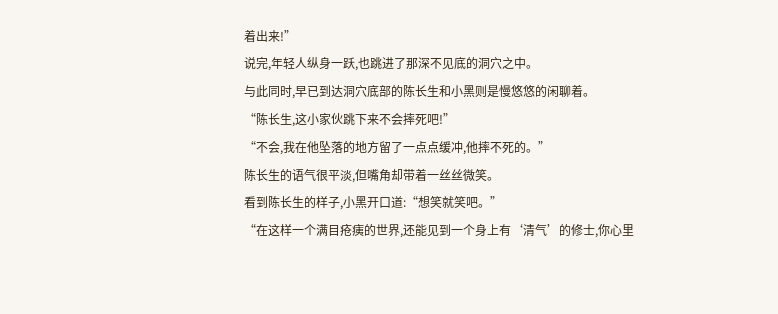着出来!”
说完,年轻人纵身一跃,也跳进了那深不见底的洞穴之中。
与此同时,早已到达洞穴底部的陈长生和小黑则是慢悠悠的闲聊着。
“陈长生,这小家伙跳下来不会摔死吧!”
“不会,我在他坠落的地方留了一点点缓冲,他摔不死的。”
陈长生的语气很平淡,但嘴角却带着一丝丝微笑。
看到陈长生的样子,小黑开口道:“想笑就笑吧。”
“在这样一个满目疮痍的世界,还能见到一个身上有‘清气’的修士,你心里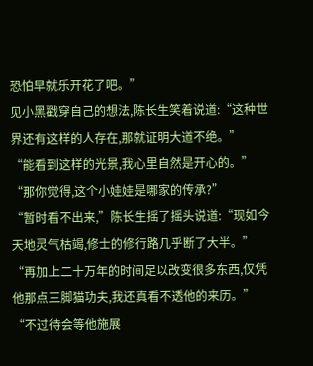恐怕早就乐开花了吧。”
见小黑戳穿自己的想法,陈长生笑着说道:“这种世界还有这样的人存在,那就证明大道不绝。”
“能看到这样的光景,我心里自然是开心的。”
“那你觉得,这个小娃娃是哪家的传承?”
“暂时看不出来,”陈长生摇了摇头说道:“现如今天地灵气枯竭,修士的修行路几乎断了大半。”
“再加上二十万年的时间足以改变很多东西,仅凭他那点三脚猫功夫,我还真看不透他的来历。”
“不过待会等他施展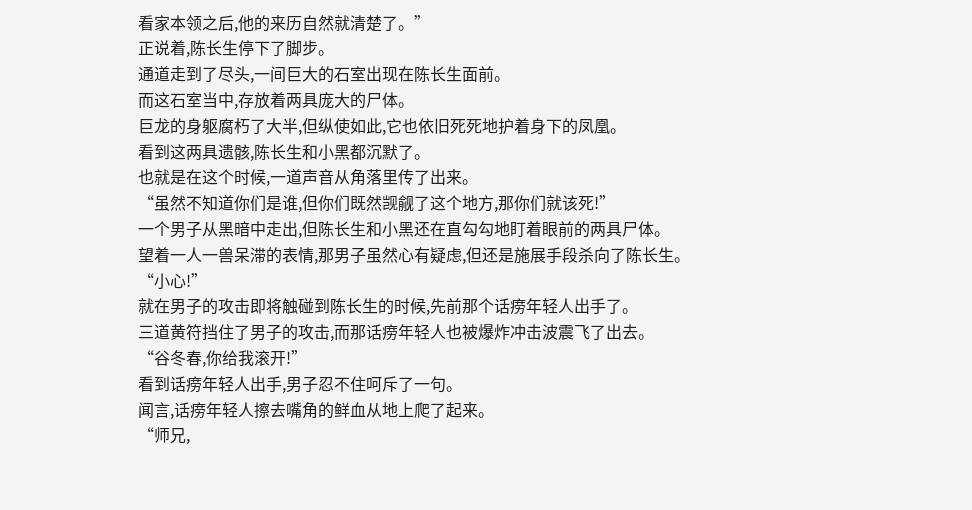看家本领之后,他的来历自然就清楚了。”
正说着,陈长生停下了脚步。
通道走到了尽头,一间巨大的石室出现在陈长生面前。
而这石室当中,存放着两具庞大的尸体。
巨龙的身躯腐朽了大半,但纵使如此,它也依旧死死地护着身下的凤凰。
看到这两具遗骸,陈长生和小黑都沉默了。
也就是在这个时候,一道声音从角落里传了出来。
“虽然不知道你们是谁,但你们既然觊觎了这个地方,那你们就该死!”
一个男子从黑暗中走出,但陈长生和小黑还在直勾勾地盯着眼前的两具尸体。
望着一人一兽呆滞的表情,那男子虽然心有疑虑,但还是施展手段杀向了陈长生。
“小心!”
就在男子的攻击即将触碰到陈长生的时候,先前那个话痨年轻人出手了。
三道黄符挡住了男子的攻击,而那话痨年轻人也被爆炸冲击波震飞了出去。
“谷冬春,你给我滚开!”
看到话痨年轻人出手,男子忍不住呵斥了一句。
闻言,话痨年轻人擦去嘴角的鲜血从地上爬了起来。
“师兄,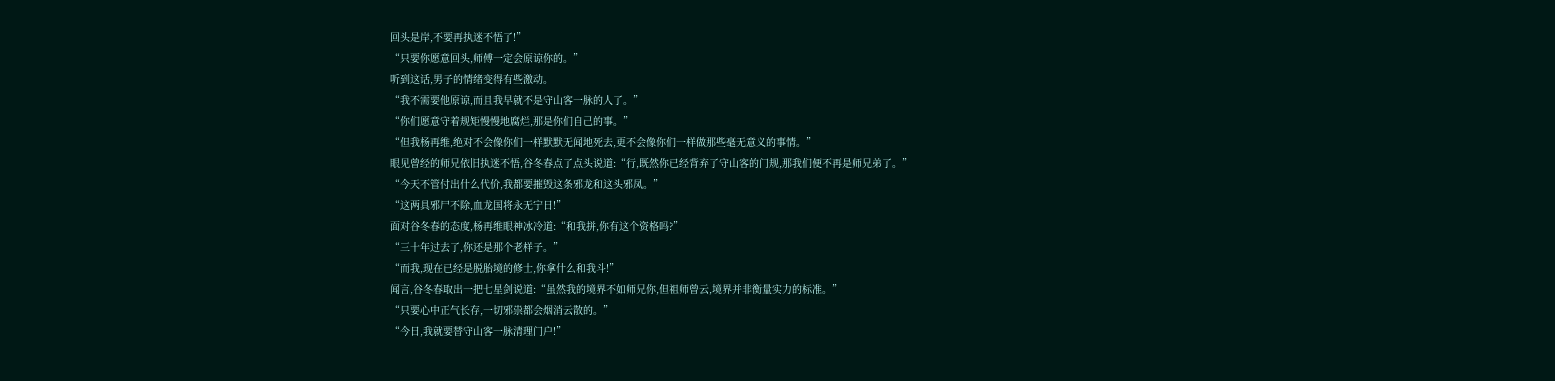回头是岸,不要再执迷不悟了!”
“只要你愿意回头,师傅一定会原谅你的。”
听到这话,男子的情绪变得有些激动。
“我不需要他原谅,而且我早就不是守山客一脉的人了。”
“你们愿意守着规矩慢慢地腐烂,那是你们自己的事。”
“但我杨再维,绝对不会像你们一样默默无闻地死去,更不会像你们一样做那些毫无意义的事情。”
眼见曾经的师兄依旧执迷不悟,谷冬春点了点头说道:“行,既然你已经背弃了守山客的门规,那我们便不再是师兄弟了。”
“今天不管付出什么代价,我都要摧毁这条邪龙和这头邪凤。”
“这两具邪尸不除,血龙国将永无宁日!”
面对谷冬春的态度,杨再维眼神冰冷道:“和我拼,你有这个资格吗?”
“三十年过去了,你还是那个老样子。”
“而我,现在已经是脱胎境的修士,你拿什么和我斗!”
闻言,谷冬春取出一把七星剑说道:“虽然我的境界不如师兄你,但祖师曾云,境界并非衡量实力的标准。”
“只要心中正气长存,一切邪祟都会烟消云散的。”
“今日,我就要替守山客一脉清理门户!”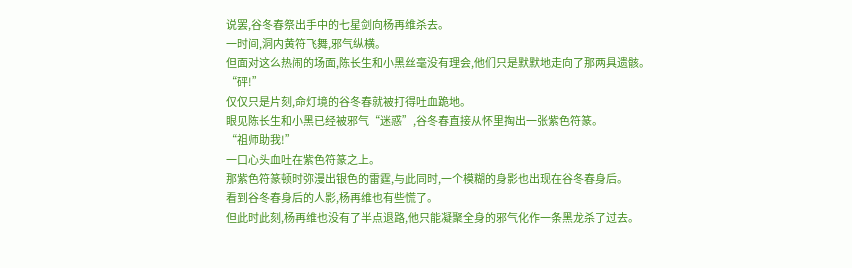说罢,谷冬春祭出手中的七星剑向杨再维杀去。
一时间,洞内黄符飞舞,邪气纵横。
但面对这么热闹的场面,陈长生和小黑丝毫没有理会,他们只是默默地走向了那两具遗骸。
“砰!”
仅仅只是片刻,命灯境的谷冬春就被打得吐血跪地。
眼见陈长生和小黑已经被邪气“迷惑”,谷冬春直接从怀里掏出一张紫色符篆。
“祖师助我!”
一口心头血吐在紫色符篆之上。
那紫色符篆顿时弥漫出银色的雷霆,与此同时,一个模糊的身影也出现在谷冬春身后。
看到谷冬春身后的人影,杨再维也有些慌了。
但此时此刻,杨再维也没有了半点退路,他只能凝聚全身的邪气化作一条黑龙杀了过去。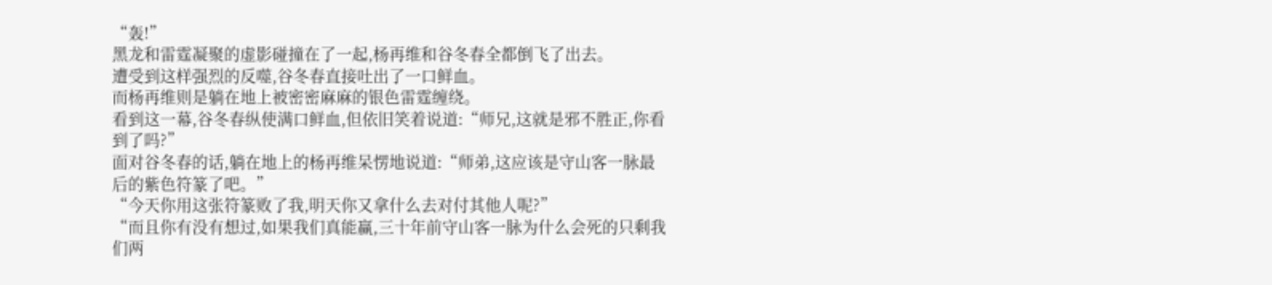“轰!”
黑龙和雷霆凝聚的虚影碰撞在了一起,杨再维和谷冬春全都倒飞了出去。
遭受到这样强烈的反噬,谷冬春直接吐出了一口鲜血。
而杨再维则是躺在地上被密密麻麻的银色雷霆缠绕。
看到这一幕,谷冬春纵使满口鲜血,但依旧笑着说道:“师兄,这就是邪不胜正,你看到了吗?”
面对谷冬春的话,躺在地上的杨再维呆愣地说道:“师弟,这应该是守山客一脉最后的紫色符篆了吧。”
“今天你用这张符篆败了我,明天你又拿什么去对付其他人呢?”
“而且你有没有想过,如果我们真能赢,三十年前守山客一脉为什么会死的只剩我们两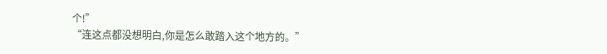个!”
“连这点都没想明白,你是怎么敢踏入这个地方的。”